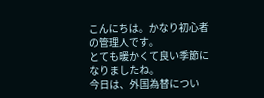こんにちは。かなり初心者の管理人です。
とても暖かくて良い季節になりましたね。
今日は、外国為替につい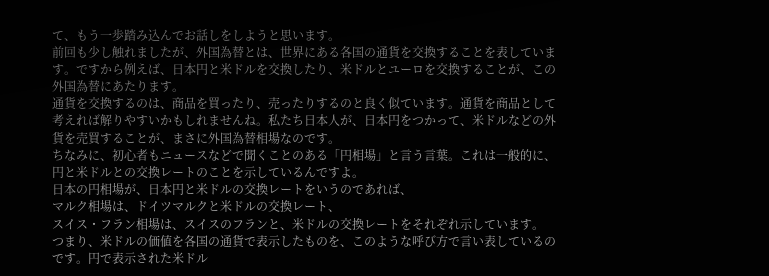て、もう一歩踏み込んでお話しをしようと思います。
前回も少し触れましたが、外国為替とは、世界にある各国の通貨を交換することを表しています。ですから例えば、日本円と米ドルを交換したり、米ドルとユーロを交換することが、この外国為替にあたります。
通貨を交換するのは、商品を買ったり、売ったりするのと良く似ています。通貨を商品として考えれば解りやすいかもしれませんね。私たち日本人が、日本円をつかって、米ドルなどの外貨を売買することが、まさに外国為替相場なのです。
ちなみに、初心者もニュースなどで聞くことのある「円相場」と言う言葉。これは一般的に、円と米ドルとの交換レートのことを示しているんですよ。
日本の円相場が、日本円と米ドルの交換レートをいうのであれば、
マルク相場は、ドイツマルクと米ドルの交換レート、
スイス・フラン相場は、スイスのフランと、米ドルの交換レートをそれぞれ示しています。
つまり、米ドルの価値を各国の通貨で表示したものを、このような呼び方で言い表しているのです。円で表示された米ドル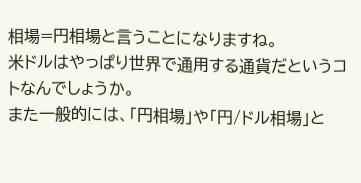相場=円相場と言うことになりますね。
米ドルはやっぱり世界で通用する通貨だというコトなんでしょうか。
また一般的には、「円相場」や「円/ドル相場」と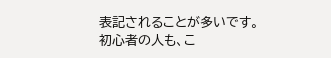表記されることが多いです。
初心者の人も、こ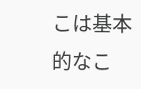こは基本的なこ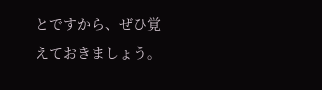とですから、ぜひ覚えておきましょう。